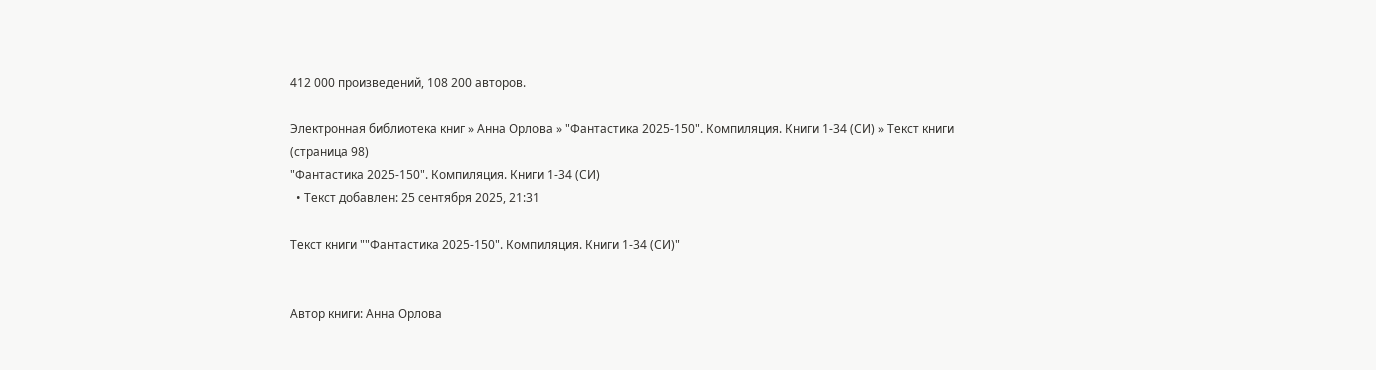412 000 произведений, 108 200 авторов.

Электронная библиотека книг » Анна Орлова » "Фантастика 2025-150". Компиляция. Книги 1-34 (СИ) » Текст книги (страница 98)
"Фантастика 2025-150". Компиляция. Книги 1-34 (СИ)
  • Текст добавлен: 25 сентября 2025, 21:31

Текст книги ""Фантастика 2025-150". Компиляция. Книги 1-34 (СИ)"


Автор книги: Анна Орлова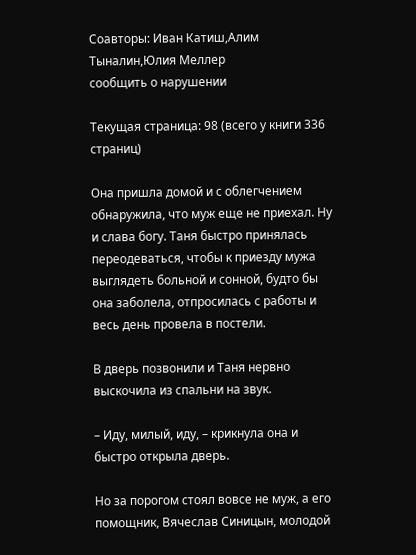Соавторы: Иван Катиш,Алим Тыналин,Юлия Меллер
сообщить о нарушении

Текущая страница: 98 (всего у книги 336 страниц)

Она пришла домой и с облегчением обнаружила, что муж еще не приехал. Ну и слава богу. Таня быстро принялась переодеваться, чтобы к приезду мужа выглядеть больной и сонной, будто бы она заболела, отпросилась с работы и весь день провела в постели.

В дверь позвонили и Таня нервно выскочила из спальни на звук.

– Иду, милый, иду, – крикнула она и быстро открыла дверь.

Но за порогом стоял вовсе не муж, а его помощник, Вячеслав Синицын, молодой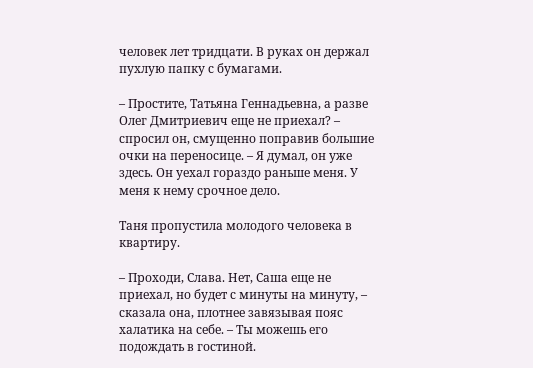человек лет тридцати. В руках он держал пухлую папку с бумагами.

– Простите, Татьяна Геннадьевна, а разве Олег Дмитриевич еще не приехал? – спросил он, смущенно поправив большие очки на переносице. – Я думал, он уже здесь. Он уехал гораздо раньше меня. У меня к нему срочное дело.

Таня пропустила молодого человека в квартиру.

– Проходи, Слава. Нет, Саша еще не приехал, но будет с минуты на минуту, – сказала она, плотнее завязывая пояс халатика на себе. – Ты можешь его подождать в гостиной.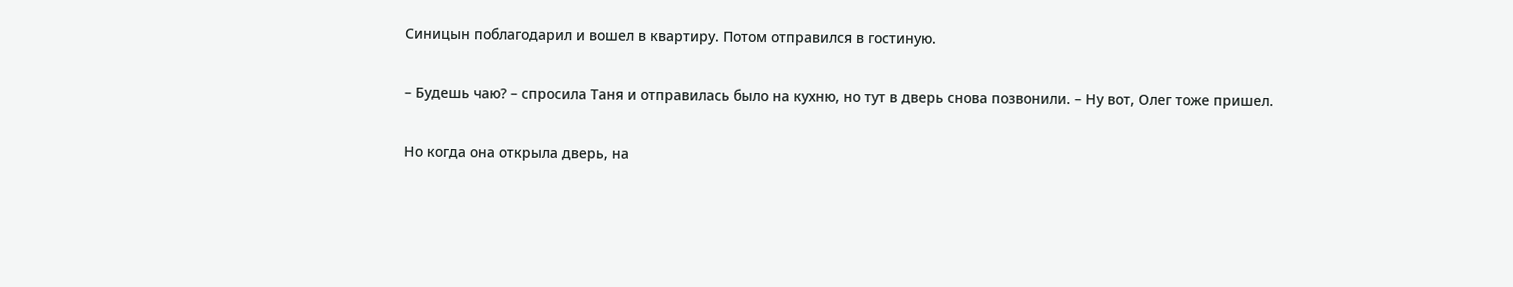Синицын поблагодарил и вошел в квартиру. Потом отправился в гостиную.

– Будешь чаю? – спросила Таня и отправилась было на кухню, но тут в дверь снова позвонили. – Ну вот, Олег тоже пришел.

Но когда она открыла дверь, на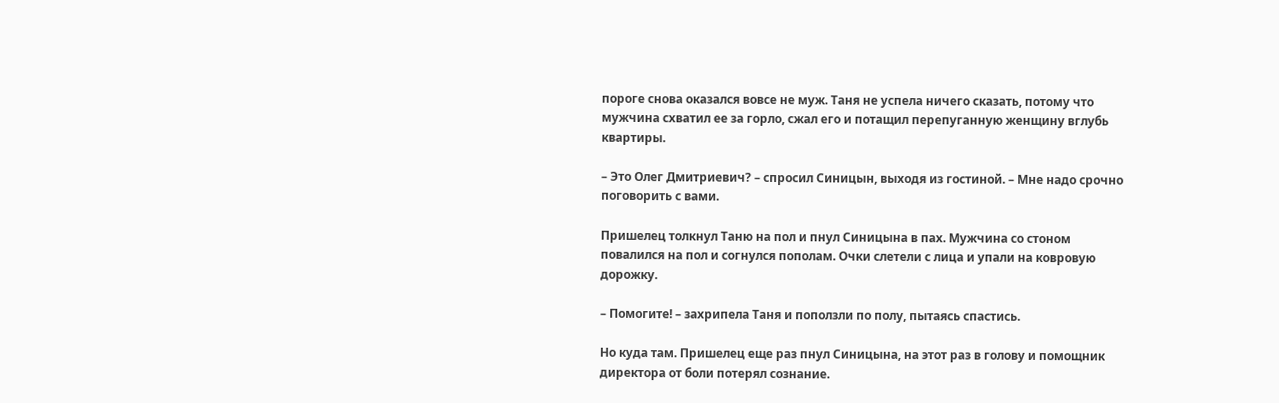пороге снова оказался вовсе не муж. Таня не успела ничего сказать, потому что мужчина схватил ее за горло, сжал его и потащил перепуганную женщину вглубь квартиры.

– Это Олег Дмитриевич? – спросил Синицын, выходя из гостиной. – Мне надо срочно поговорить с вами.

Пришелец толкнул Таню на пол и пнул Синицына в пах. Мужчина со стоном повалился на пол и согнулся пополам. Очки слетели с лица и упали на ковровую дорожку.

– Помогите! – захрипела Таня и поползли по полу, пытаясь спастись.

Но куда там. Пришелец еще раз пнул Синицына, на этот раз в голову и помощник директора от боли потерял сознание.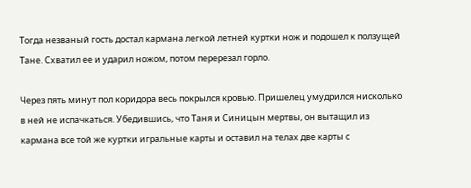Тогда незваный гость достал кармана легкой летней куртки нож и подошел к ползущей Тане. Схватил ее и ударил ножом, потом перерезал горло.

Через пять минут пол коридора весь покрылся кровью. Пришелец умудрился нисколько в ней не испачкаться. Убедившись, что Таня и Синицын мертвы, он вытащил из кармана все той же куртки игральные карты и оставил на телах две карты с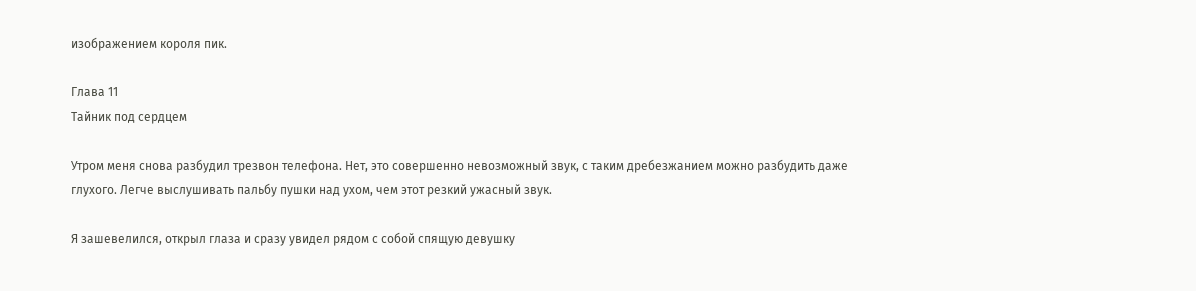изображением короля пик.

Глава 11
Тайник под сердцем

Утром меня снова разбудил трезвон телефона. Нет, это совершенно невозможный звук, с таким дребезжанием можно разбудить даже глухого. Легче выслушивать пальбу пушки над ухом, чем этот резкий ужасный звук.

Я зашевелился, открыл глаза и сразу увидел рядом с собой спящую девушку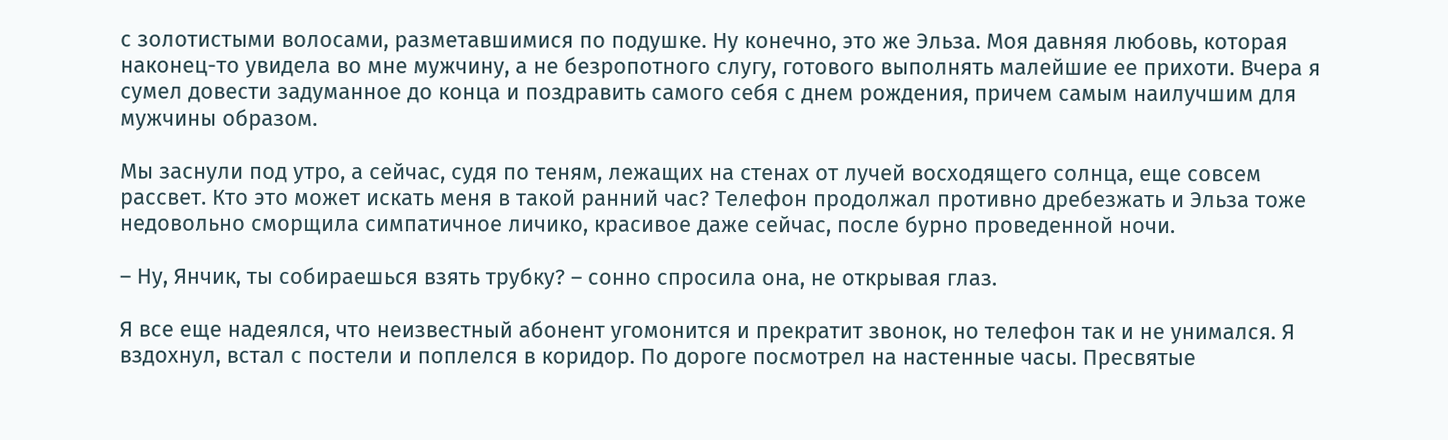с золотистыми волосами, разметавшимися по подушке. Ну конечно, это же Эльза. Моя давняя любовь, которая наконец-то увидела во мне мужчину, а не безропотного слугу, готового выполнять малейшие ее прихоти. Вчера я сумел довести задуманное до конца и поздравить самого себя с днем рождения, причем самым наилучшим для мужчины образом.

Мы заснули под утро, а сейчас, судя по теням, лежащих на стенах от лучей восходящего солнца, еще совсем рассвет. Кто это может искать меня в такой ранний час? Телефон продолжал противно дребезжать и Эльза тоже недовольно сморщила симпатичное личико, красивое даже сейчас, после бурно проведенной ночи.

– Ну, Янчик, ты собираешься взять трубку? – сонно спросила она, не открывая глаз.

Я все еще надеялся, что неизвестный абонент угомонится и прекратит звонок, но телефон так и не унимался. Я вздохнул, встал с постели и поплелся в коридор. По дороге посмотрел на настенные часы. Пресвятые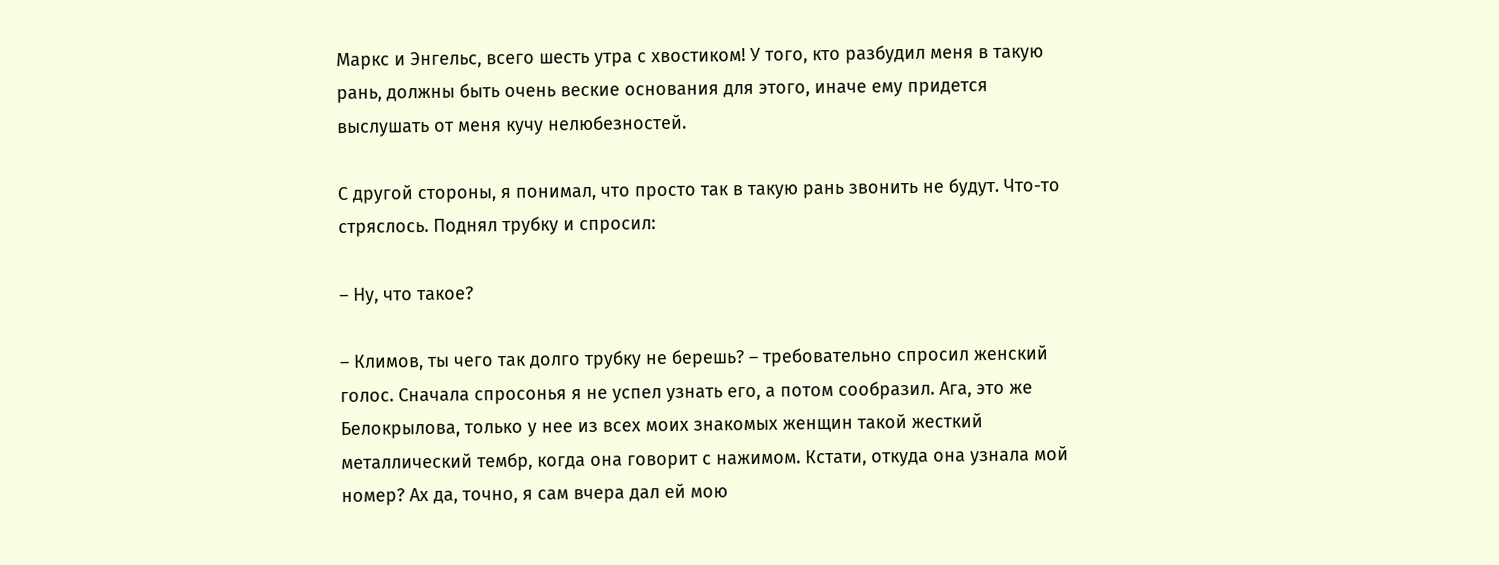Маркс и Энгельс, всего шесть утра с хвостиком! У того, кто разбудил меня в такую рань, должны быть очень веские основания для этого, иначе ему придется выслушать от меня кучу нелюбезностей.

С другой стороны, я понимал, что просто так в такую рань звонить не будут. Что-то стряслось. Поднял трубку и спросил:

– Ну, что такое?

– Климов, ты чего так долго трубку не берешь? – требовательно спросил женский голос. Сначала спросонья я не успел узнать его, а потом сообразил. Ага, это же Белокрылова, только у нее из всех моих знакомых женщин такой жесткий металлический тембр, когда она говорит с нажимом. Кстати, откуда она узнала мой номер? Ах да, точно, я сам вчера дал ей мою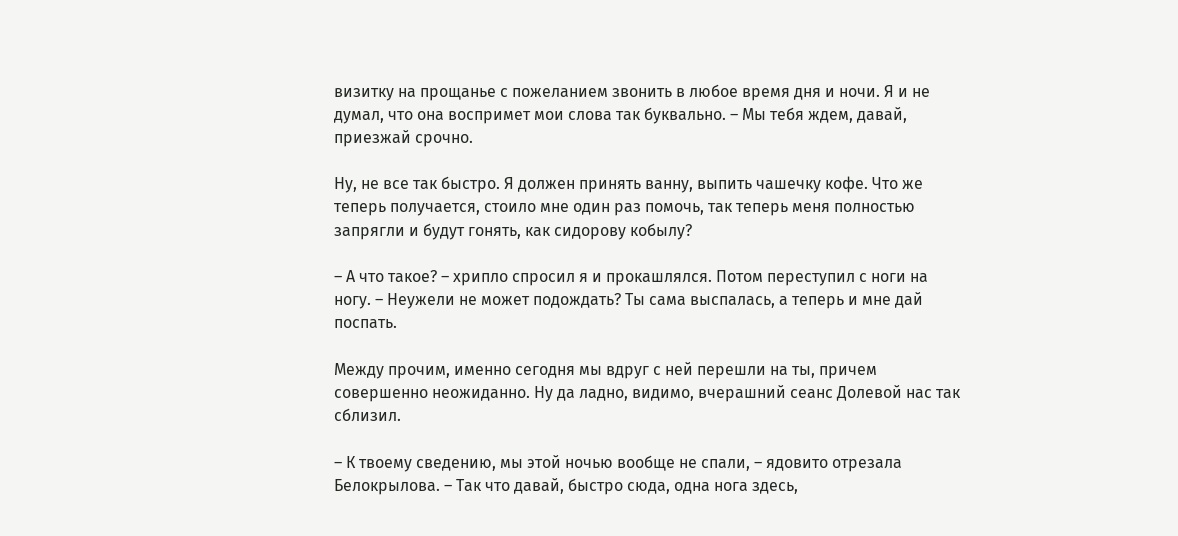визитку на прощанье с пожеланием звонить в любое время дня и ночи. Я и не думал, что она воспримет мои слова так буквально. – Мы тебя ждем, давай, приезжай срочно.

Ну, не все так быстро. Я должен принять ванну, выпить чашечку кофе. Что же теперь получается, стоило мне один раз помочь, так теперь меня полностью запрягли и будут гонять, как сидорову кобылу?

– А что такое? – хрипло спросил я и прокашлялся. Потом переступил с ноги на ногу. – Неужели не может подождать? Ты сама выспалась, а теперь и мне дай поспать.

Между прочим, именно сегодня мы вдруг с ней перешли на ты, причем совершенно неожиданно. Ну да ладно, видимо, вчерашний сеанс Долевой нас так сблизил.

– К твоему сведению, мы этой ночью вообще не спали, – ядовито отрезала Белокрылова. – Так что давай, быстро сюда, одна нога здесь,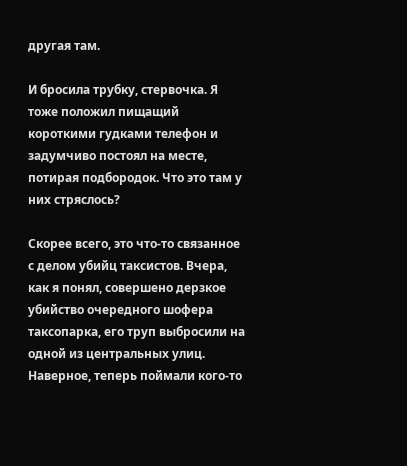другая там.

И бросила трубку, стервочка. Я тоже положил пищащий короткими гудками телефон и задумчиво постоял на месте, потирая подбородок. Что это там у них стряслось?

Скорее всего, это что-то связанное с делом убийц таксистов. Вчера, как я понял, совершено дерзкое убийство очередного шофера таксопарка, его труп выбросили на одной из центральных улиц. Наверное, теперь поймали кого-то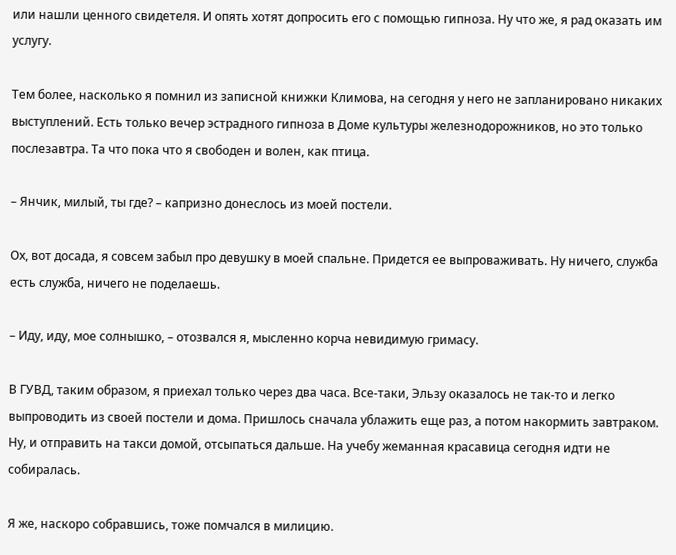или нашли ценного свидетеля. И опять хотят допросить его с помощью гипноза. Ну что же, я рад оказать им услугу.

Тем более, насколько я помнил из записной книжки Климова, на сегодня у него не запланировано никаких выступлений. Есть только вечер эстрадного гипноза в Доме культуры железнодорожников, но это только послезавтра. Та что пока что я свободен и волен, как птица.

– Янчик, милый, ты где? – капризно донеслось из моей постели.

Ох, вот досада, я совсем забыл про девушку в моей спальне. Придется ее выпроваживать. Ну ничего, служба есть служба, ничего не поделаешь.

– Иду, иду, мое солнышко, – отозвался я, мысленно корча невидимую гримасу.

В ГУВД, таким образом, я приехал только через два часа. Все-таки, Эльзу оказалось не так-то и легко выпроводить из своей постели и дома. Пришлось сначала ублажить еще раз, а потом накормить завтраком. Ну, и отправить на такси домой, отсыпаться дальше. На учебу жеманная красавица сегодня идти не собиралась.

Я же, наскоро собравшись, тоже помчался в милицию.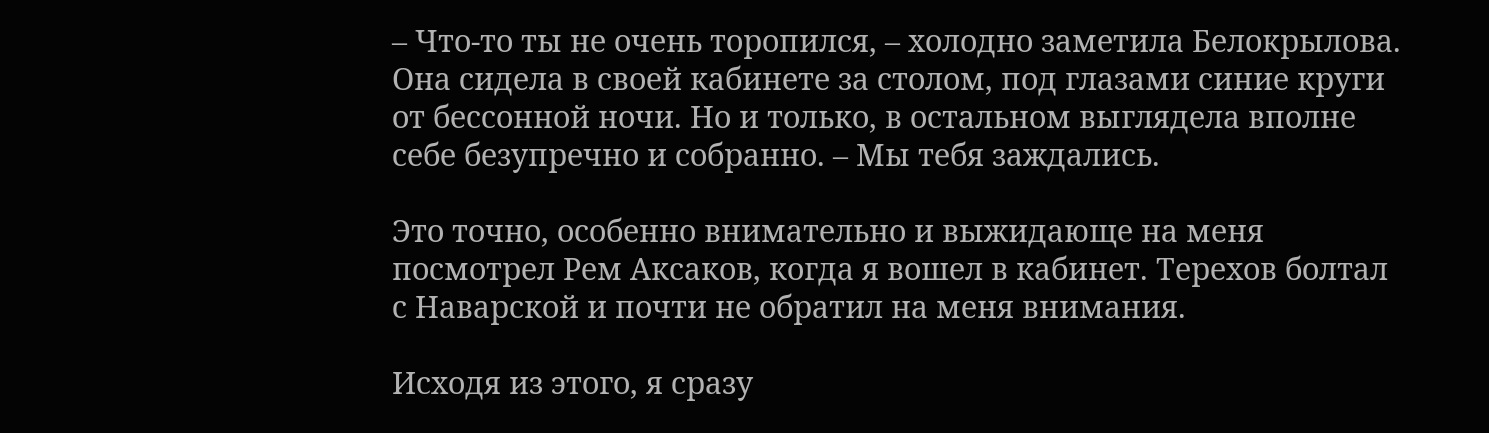– Что-то ты не очень торопился, – холодно заметила Белокрылова. Она сидела в своей кабинете за столом, под глазами синие круги от бессонной ночи. Но и только, в остальном выглядела вполне себе безупречно и собранно. – Мы тебя заждались.

Это точно, особенно внимательно и выжидающе на меня посмотрел Рем Аксаков, когда я вошел в кабинет. Терехов болтал с Наварской и почти не обратил на меня внимания.

Исходя из этого, я сразу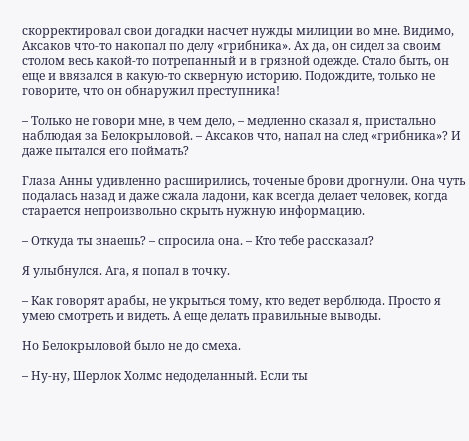скорректировал свои догадки насчет нужды милиции во мне. Видимо, Аксаков что-то накопал по делу «грибника». Ах да, он сидел за своим столом весь какой-то потрепанный и в грязной одежде. Стало быть, он еще и ввязался в какую-то скверную историю. Подождите, только не говорите, что он обнаружил преступника!

– Только не говори мне, в чем дело, – медленно сказал я, пристально наблюдая за Белокрыловой. – Аксаков что, напал на след «грибника»? И даже пытался его поймать?

Глаза Анны удивленно расширились, точеные брови дрогнули. Она чуть подалась назад и даже сжала ладони, как всегда делает человек, когда старается непроизвольно скрыть нужную информацию.

– Откуда ты знаешь? – спросила она. – Кто тебе рассказал?

Я улыбнулся. Ага, я попал в точку.

– Как говорят арабы, не укрыться тому, кто ведет верблюда. Просто я умею смотреть и видеть. А еще делать правильные выводы.

Но Белокрыловой было не до смеха.

– Ну-ну, Шерлок Холмс недоделанный. Если ты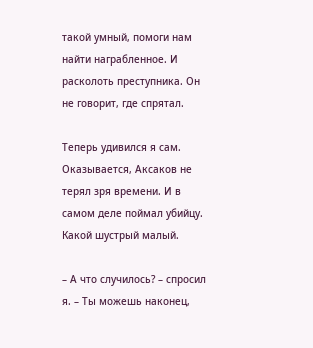такой умный, помоги нам найти награбленное. И расколоть преступника. Он не говорит, где спрятал.

Теперь удивился я сам. Оказывается, Аксаков не терял зря времени. И в самом деле поймал убийцу. Какой шустрый малый.

– А что случилось? – спросил я. – Ты можешь наконец,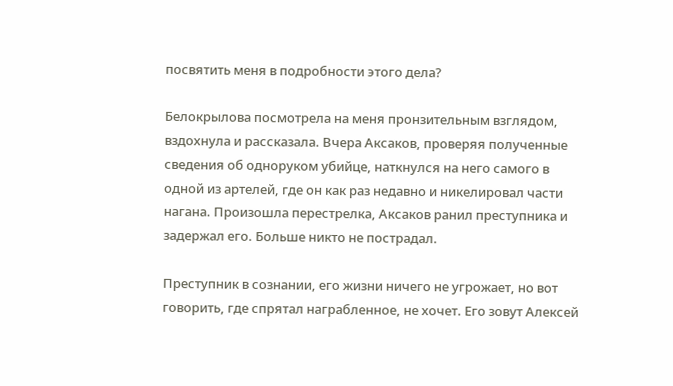посвятить меня в подробности этого дела?

Белокрылова посмотрела на меня пронзительным взглядом, вздохнула и рассказала. Вчера Аксаков, проверяя полученные сведения об одноруком убийце, наткнулся на него самого в одной из артелей, где он как раз недавно и никелировал части нагана. Произошла перестрелка, Аксаков ранил преступника и задержал его. Больше никто не пострадал.

Преступник в сознании, его жизни ничего не угрожает, но вот говорить, где спрятал награбленное, не хочет. Его зовут Алексей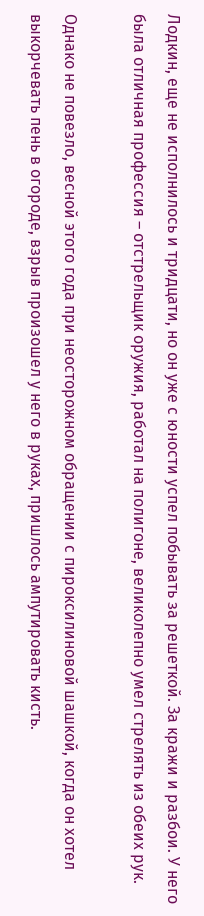Лодкин, еще не исполнилось и тридцати, но он уже с юности успел побывать за решеткой. За кражи и разбои. У него была отличная профессия – отстрельщик оружия, работал на полигоне, великолепно умел стрелять из обеих рук.

Однако не повезло, весной этого года при неосторожном обращении с пироксилиновой шашкой, когда он хотел выкорчевать пень в огороде, взрыв произошел у него в руках, пришлось ампутировать кисть.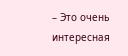– Это очень интересная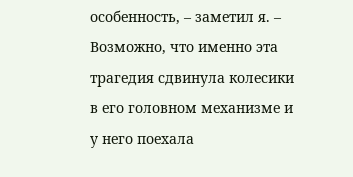особенность, – заметил я. – Возможно, что именно эта трагедия сдвинула колесики в его головном механизме и у него поехала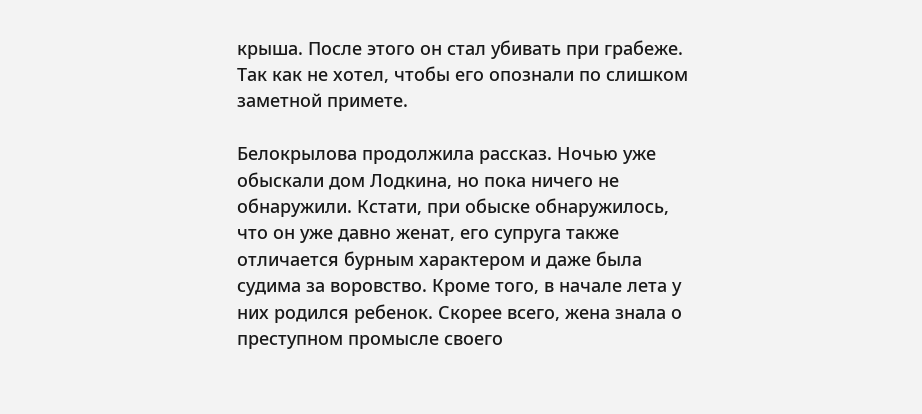крыша. После этого он стал убивать при грабеже. Так как не хотел, чтобы его опознали по слишком заметной примете.

Белокрылова продолжила рассказ. Ночью уже обыскали дом Лодкина, но пока ничего не обнаружили. Кстати, при обыске обнаружилось, что он уже давно женат, его супруга также отличается бурным характером и даже была судима за воровство. Кроме того, в начале лета у них родился ребенок. Скорее всего, жена знала о преступном промысле своего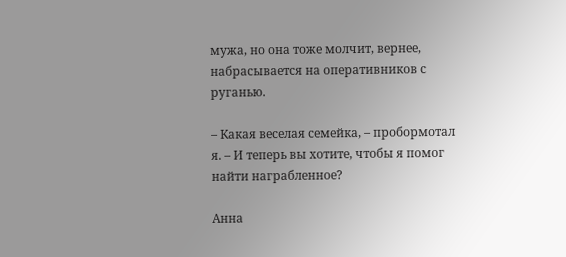мужа, но она тоже молчит, вернее, набрасывается на оперативников с руганью.

– Какая веселая семейка, – пробормотал я. – И теперь вы хотите, чтобы я помог найти награбленное?

Анна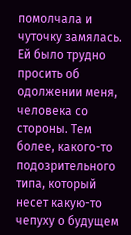помолчала и чуточку замялась. Ей было трудно просить об одолжении меня, человека со стороны. Тем более, какого-то подозрительного типа, который несет какую-то чепуху о будущем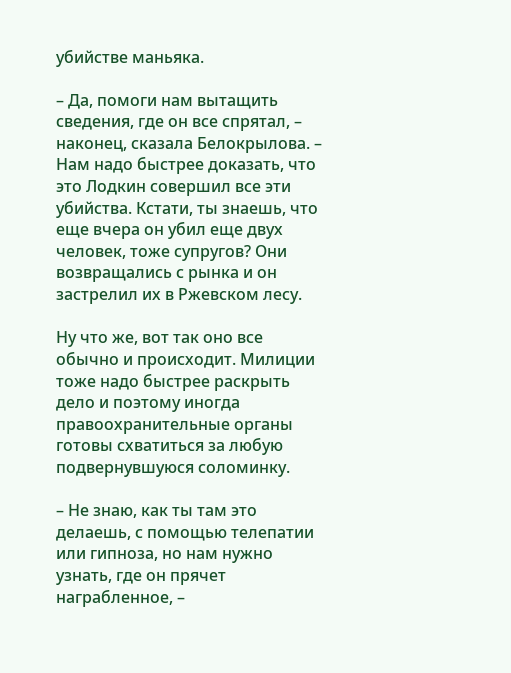убийстве маньяка.

– Да, помоги нам вытащить сведения, где он все спрятал, – наконец, сказала Белокрылова. – Нам надо быстрее доказать, что это Лодкин совершил все эти убийства. Кстати, ты знаешь, что еще вчера он убил еще двух человек, тоже супругов? Они возвращались с рынка и он застрелил их в Ржевском лесу.

Ну что же, вот так оно все обычно и происходит. Милиции тоже надо быстрее раскрыть дело и поэтому иногда правоохранительные органы готовы схватиться за любую подвернувшуюся соломинку.

– Не знаю, как ты там это делаешь, с помощью телепатии или гипноза, но нам нужно узнать, где он прячет награбленное, –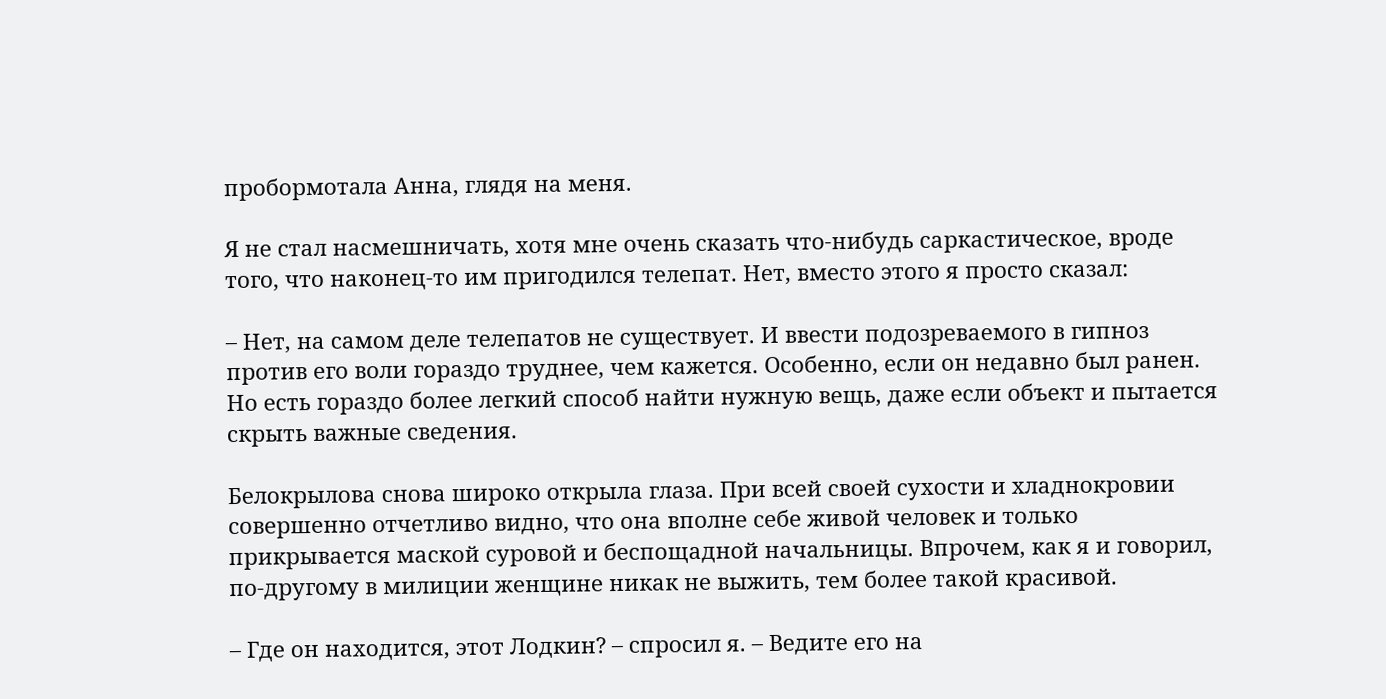пробормотала Анна, глядя на меня.

Я не стал насмешничать, хотя мне очень сказать что-нибудь саркастическое, вроде того, что наконец-то им пригодился телепат. Нет, вместо этого я просто сказал:

– Нет, на самом деле телепатов не существует. И ввести подозреваемого в гипноз против его воли гораздо труднее, чем кажется. Особенно, если он недавно был ранен. Но есть гораздо более легкий способ найти нужную вещь, даже если объект и пытается скрыть важные сведения.

Белокрылова снова широко открыла глаза. При всей своей сухости и хладнокровии совершенно отчетливо видно, что она вполне себе живой человек и только прикрывается маской суровой и беспощадной начальницы. Впрочем, как я и говорил, по-другому в милиции женщине никак не выжить, тем более такой красивой.

– Где он находится, этот Лодкин? – спросил я. – Ведите его на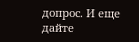допрос. И еще дайте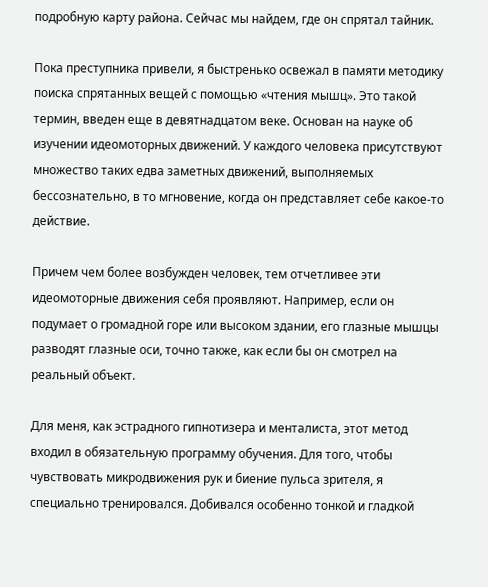подробную карту района. Сейчас мы найдем, где он спрятал тайник.

Пока преступника привели, я быстренько освежал в памяти методику поиска спрятанных вещей с помощью «чтения мышц». Это такой термин, введен еще в девятнадцатом веке. Основан на науке об изучении идеомоторных движений. У каждого человека присутствуют множество таких едва заметных движений, выполняемых бессознательно, в то мгновение, когда он представляет себе какое-то действие.

Причем чем более возбужден человек, тем отчетливее эти идеомоторные движения себя проявляют. Например, если он подумает о громадной горе или высоком здании, его глазные мышцы разводят глазные оси, точно также, как если бы он смотрел на реальный объект.

Для меня, как эстрадного гипнотизера и менталиста, этот метод входил в обязательную программу обучения. Для того, чтобы чувствовать микродвижения рук и биение пульса зрителя, я специально тренировался. Добивался особенно тонкой и гладкой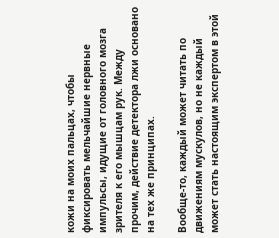кожи на моих пальцах, чтобы фиксировать мельчайшие нервные импульсы, идущие от головного мозга зрителя к его мышцам рук. Между прочим, действие детектора лжи основано на тех же принципах.

Вообще-то, каждый может читать по движениям мускулов, но не каждый может стать настоящим экспертом в этой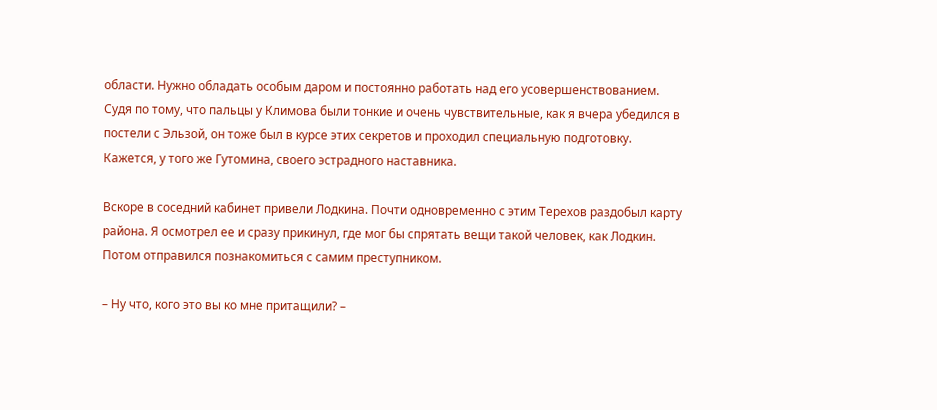области. Нужно обладать особым даром и постоянно работать над его усовершенствованием. Судя по тому, что пальцы у Климова были тонкие и очень чувствительные, как я вчера убедился в постели с Эльзой, он тоже был в курсе этих секретов и проходил специальную подготовку. Кажется, у того же Гутомина, своего эстрадного наставника.

Вскоре в соседний кабинет привели Лодкина. Почти одновременно с этим Терехов раздобыл карту района. Я осмотрел ее и сразу прикинул, где мог бы спрятать вещи такой человек, как Лодкин. Потом отправился познакомиться с самим преступником.

– Ну что, кого это вы ко мне притащили? –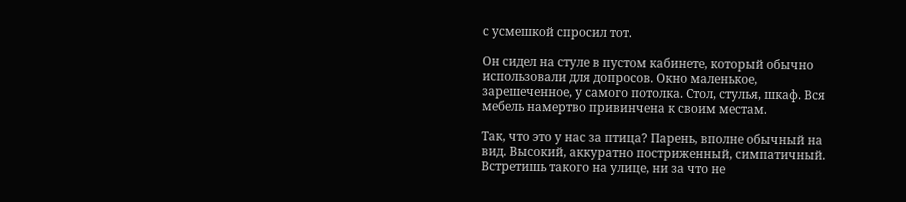с усмешкой спросил тот.

Он сидел на стуле в пустом кабинете, который обычно использовали для допросов. Окно маленькое, зарешеченное, у самого потолка. Стол, стулья, шкаф. Вся мебель намертво привинчена к своим местам.

Так, что это у нас за птица? Парень, вполне обычный на вид. Высокий, аккуратно постриженный, симпатичный. Встретишь такого на улице, ни за что не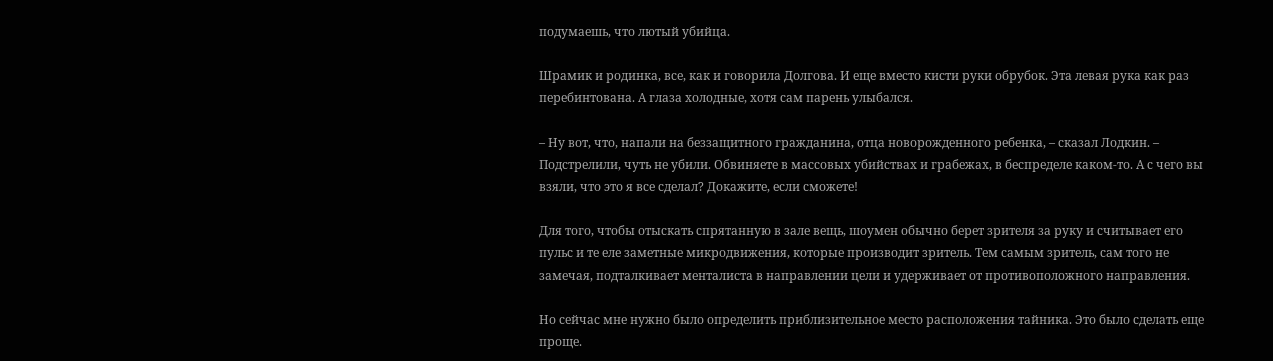подумаешь, что лютый убийца.

Шрамик и родинка, все, как и говорила Долгова. И еще вместо кисти руки обрубок. Эта левая рука как раз перебинтована. А глаза холодные, хотя сам парень улыбался.

– Ну вот, что, напали на беззащитного гражданина, отца новорожденного ребенка, – сказал Лодкин. – Подстрелили, чуть не убили. Обвиняете в массовых убийствах и грабежах, в беспределе каком-то. А с чего вы взяли, что это я все сделал? Докажите, если сможете!

Для того, чтобы отыскать спрятанную в зале вещь, шоумен обычно берет зрителя за руку и считывает его пульс и те еле заметные микродвижения, которые производит зритель. Тем самым зритель, сам того не замечая, подталкивает менталиста в направлении цели и удерживает от противоположного направления.

Но сейчас мне нужно было определить приблизительное место расположения тайника. Это было сделать еще проще.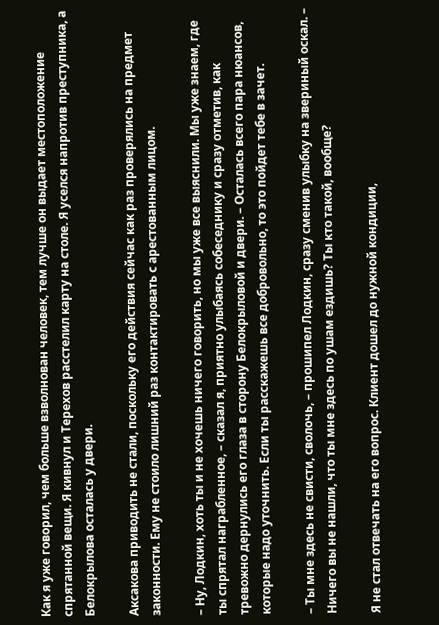Как я уже говорил, чем больше взволнован человек, тем лучше он выдает местоположение спрятанной вещи. Я кивнул и Терехов расстелил карту на столе. Я уселся напротив преступника, а Белокрылова осталась у двери.

Аксакова приводить не стали, поскольку его действия сейчас как раз проверялись на предмет законности. Ему не стоило лишний раз контактировать с арестованным лицом.

– Ну, Лодкин, хоть ты и не хочешь ничего говорить, но мы уже все выяснили. Мы уже знаем, где ты спрятал награбленное, – сказал я, приятно улыбаясь собеседнику и сразу отметив, как тревожно дернулись его глаза в сторону Белокрыловой и двери. – Осталась всего пара нюансов, которые надо уточнить. Если ты расскажешь все добровольно, то это пойдет тебе в зачет.

– Ты мне здесь не свисти, сволочь, – прошипел Лодкин, сразу сменив улыбку на звериный оскал. – Ничего вы не нашли, что ты мне здесь по ушам ездишь? Ты кто такой, вообще?

Я не стал отвечать на его вопрос. Клиент дошел до нужной кондиции,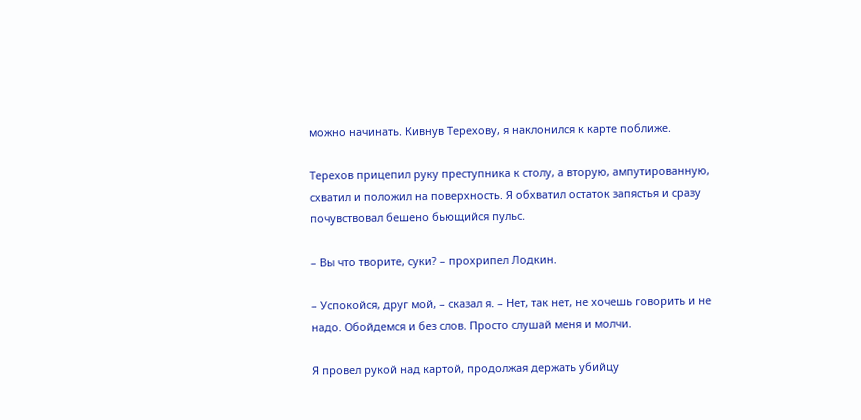можно начинать. Кивнув Терехову, я наклонился к карте поближе.

Терехов прицепил руку преступника к столу, а вторую, ампутированную, схватил и положил на поверхность. Я обхватил остаток запястья и сразу почувствовал бешено бьющийся пульс.

– Вы что творите, суки? – прохрипел Лодкин.

– Успокойся, друг мой, – сказал я. – Нет, так нет, не хочешь говорить и не надо. Обойдемся и без слов. Просто слушай меня и молчи.

Я провел рукой над картой, продолжая держать убийцу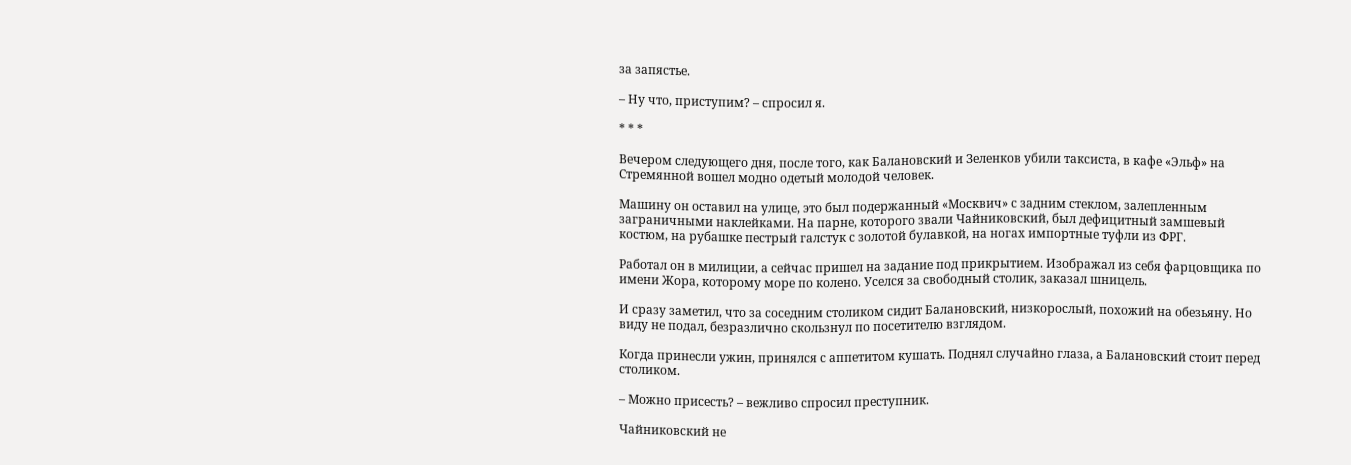за запястье.

– Ну что, приступим? – спросил я.

* * *

Вечером следующего дня, после того, как Балановский и Зеленков убили таксиста, в кафе «Эльф» на Стремянной вошел модно одетый молодой человек.

Машину он оставил на улице, это был подержанный «Москвич» с задним стеклом, залепленным заграничными наклейками. На парне, которого звали Чайниковский, был дефицитный замшевый костюм, на рубашке пестрый галстук с золотой булавкой, на ногах импортные туфли из ФРГ.

Работал он в милиции, а сейчас пришел на задание под прикрытием. Изображал из себя фарцовщика по имени Жора, которому море по колено. Уселся за свободный столик, заказал шницель.

И сразу заметил, что за соседним столиком сидит Балановский, низкорослый, похожий на обезьяну. Но виду не подал, безразлично скользнул по посетителю взглядом.

Когда принесли ужин, принялся с аппетитом кушать. Поднял случайно глаза, а Балановский стоит перед столиком.

– Можно присесть? – вежливо спросил преступник.

Чайниковский не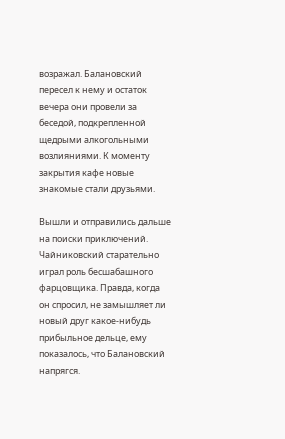возражал. Балановский пересел к нему и остаток вечера они провели за беседой, подкрепленной щедрыми алкогольными возлияниями. К моменту закрытия кафе новые знакомые стали друзьями.

Вышли и отправились дальше на поиски приключений. Чайниковский старательно играл роль бесшабашного фарцовщика. Правда, когда он спросил, не замышляет ли новый друг какое-нибудь прибыльное дельце, ему показалось, что Балановский напрягся.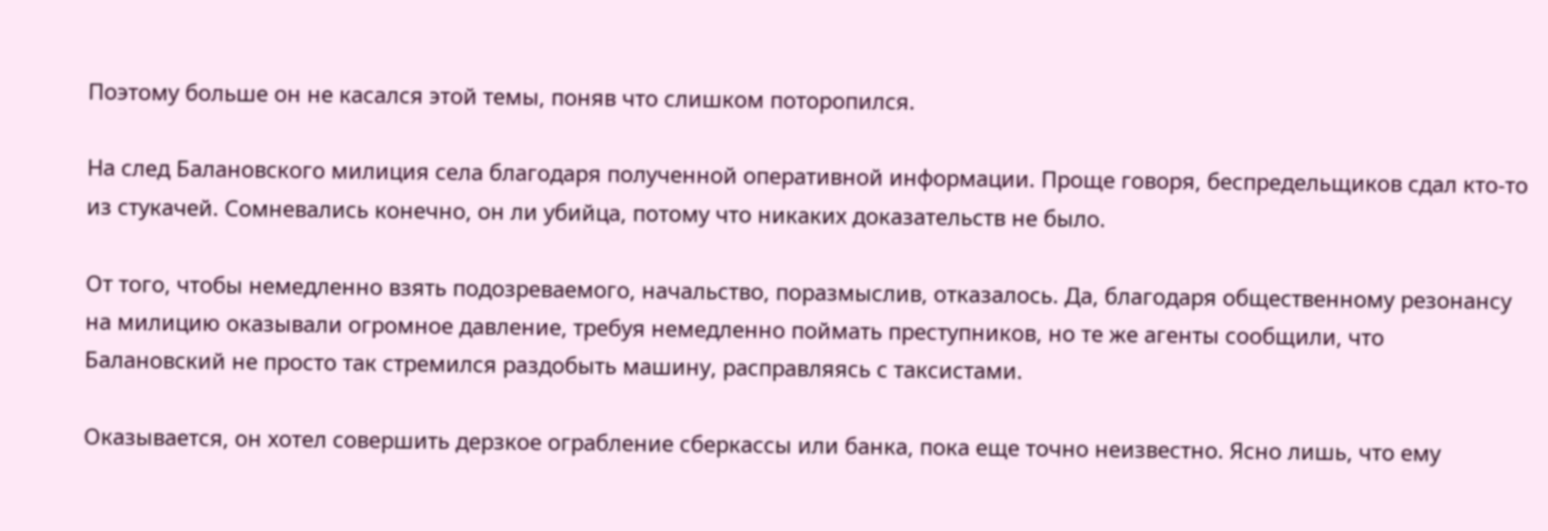Поэтому больше он не касался этой темы, поняв что слишком поторопился.

На след Балановского милиция села благодаря полученной оперативной информации. Проще говоря, беспредельщиков сдал кто-то из стукачей. Сомневались конечно, он ли убийца, потому что никаких доказательств не было.

От того, чтобы немедленно взять подозреваемого, начальство, поразмыслив, отказалось. Да, благодаря общественному резонансу на милицию оказывали огромное давление, требуя немедленно поймать преступников, но те же агенты сообщили, что Балановский не просто так стремился раздобыть машину, расправляясь с таксистами.

Оказывается, он хотел совершить дерзкое ограбление сберкассы или банка, пока еще точно неизвестно. Ясно лишь, что ему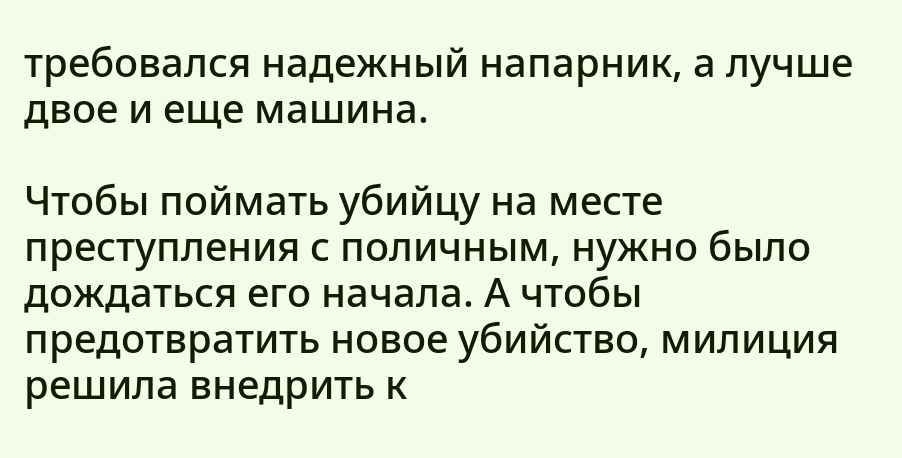требовался надежный напарник, а лучше двое и еще машина.

Чтобы поймать убийцу на месте преступления с поличным, нужно было дождаться его начала. А чтобы предотвратить новое убийство, милиция решила внедрить к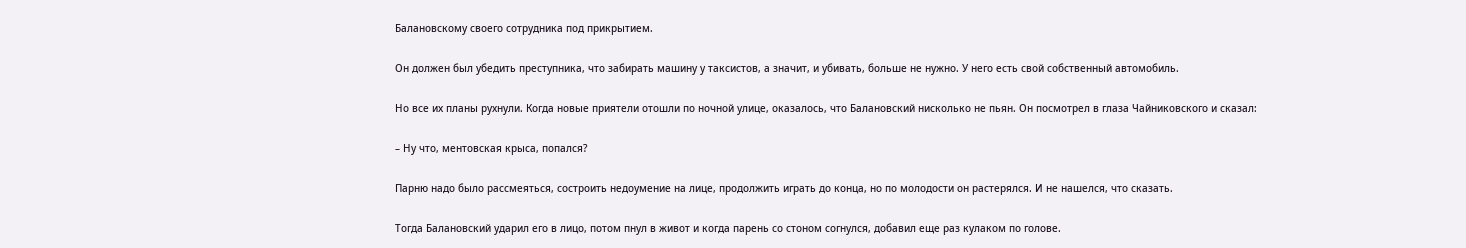Балановскому своего сотрудника под прикрытием.

Он должен был убедить преступника, что забирать машину у таксистов, а значит, и убивать, больше не нужно. У него есть свой собственный автомобиль.

Но все их планы рухнули. Когда новые приятели отошли по ночной улице, оказалось, что Балановский нисколько не пьян. Он посмотрел в глаза Чайниковского и сказал:

– Ну что, ментовская крыса, попался?

Парню надо было рассмеяться, состроить недоумение на лице, продолжить играть до конца, но по молодости он растерялся. И не нашелся, что сказать.

Тогда Балановский ударил его в лицо, потом пнул в живот и когда парень со стоном согнулся, добавил еще раз кулаком по голове.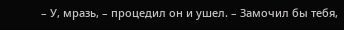– У, мразь, – процедил он и ушел. – Замочил бы тебя,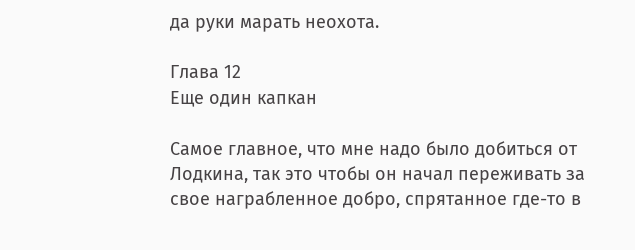да руки марать неохота.

Глава 12
Еще один капкан

Самое главное, что мне надо было добиться от Лодкина, так это чтобы он начал переживать за свое награбленное добро, спрятанное где-то в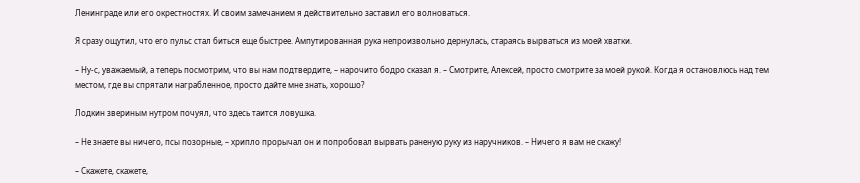Ленинграде или его окрестностях. И своим замечанием я действительно заставил его волноваться.

Я сразу ощутил, что его пульс стал биться еще быстрее. Ампутированная рука непроизвольно дернулась, стараясь вырваться из моей хватки.

– Ну-с, уважаемый, а теперь посмотрим, что вы нам подтвердите, – нарочито бодро сказал я. – Смотрите, Алексей, просто смотрите за моей рукой. Когда я остановлюсь над тем местом, где вы спрятали награбленное, просто дайте мне знать, хорошо?

Лодкин звериным нутром почуял, что здесь таится ловушка.

– Не знаете вы ничего, псы позорные, – хрипло прорычал он и попробовал вырвать раненую руку из наручников. – Ничего я вам не скажу!

– Скажете, скажете,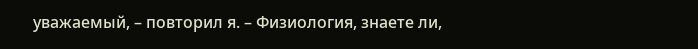уважаемый, – повторил я. – Физиология, знаете ли,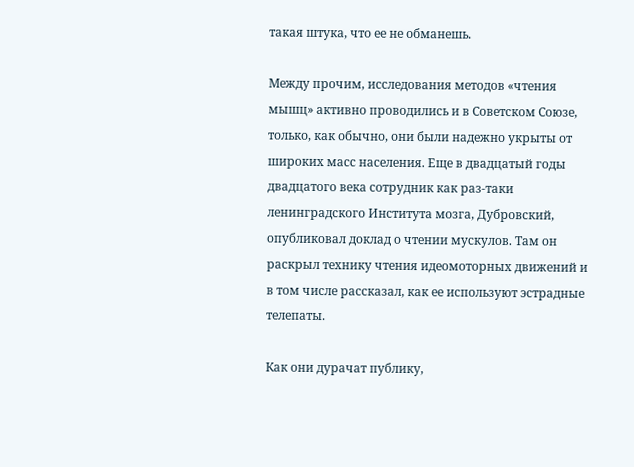такая штука, что ее не обманешь.

Между прочим, исследования методов «чтения мышц» активно проводились и в Советском Союзе, только, как обычно, они были надежно укрыты от широких масс населения. Еще в двадцатый годы двадцатого века сотрудник как раз-таки ленинградского Института мозга, Дубровский, опубликовал доклад о чтении мускулов. Там он раскрыл технику чтения идеомоторных движений и в том числе рассказал, как ее используют эстрадные телепаты.

Как они дурачат публику,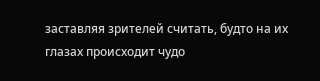заставляя зрителей считать, будто на их глазах происходит чудо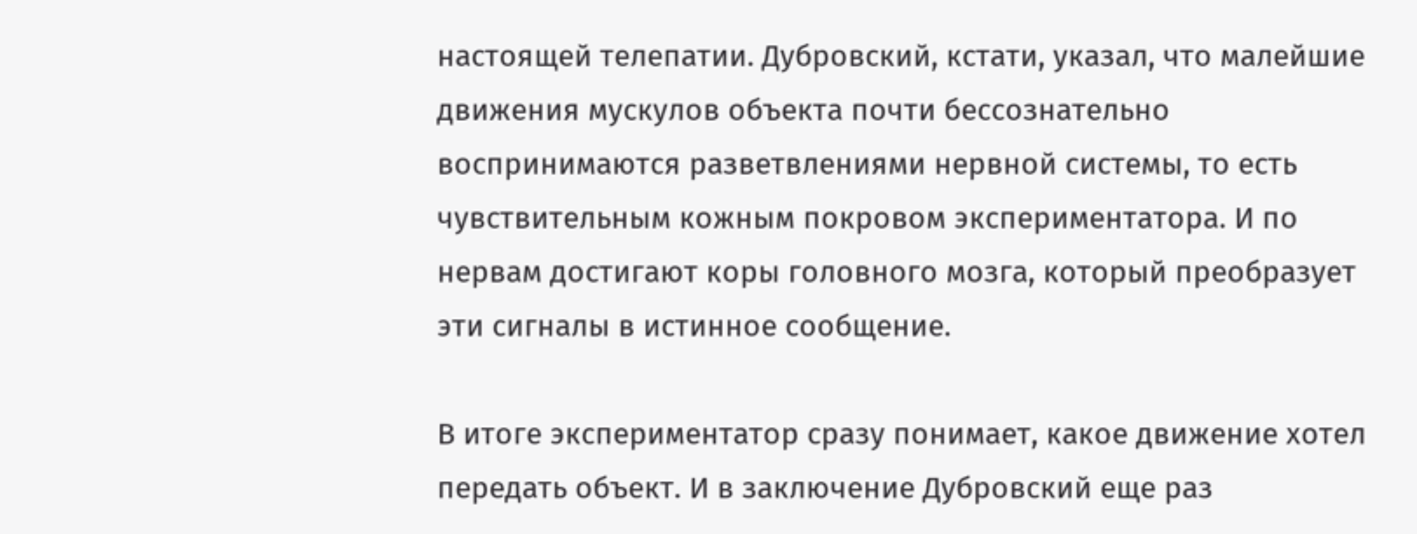настоящей телепатии. Дубровский, кстати, указал, что малейшие движения мускулов объекта почти бессознательно воспринимаются разветвлениями нервной системы, то есть чувствительным кожным покровом экспериментатора. И по нервам достигают коры головного мозга, который преобразует эти сигналы в истинное сообщение.

В итоге экспериментатор сразу понимает, какое движение хотел передать объект. И в заключение Дубровский еще раз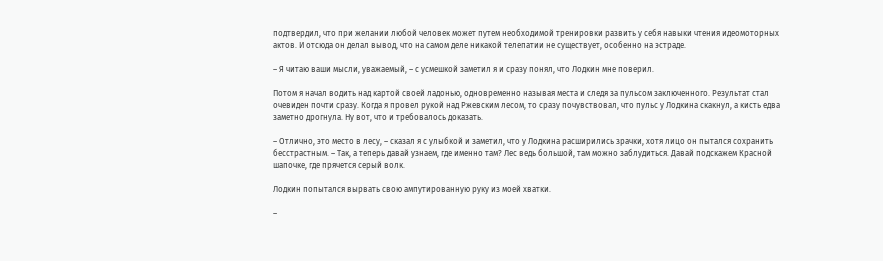подтвердил, что при желании любой человек может путем необходимой тренировки развить у себя навыки чтения идеомоторных актов. И отсюда он делал вывод, что на самом деле никакой телепатии не существует, особенно на эстраде.

– Я читаю ваши мысли, уважаемый, – с усмешкой заметил я и сразу понял, что Лодкин мне поверил.

Потом я начал водить над картой своей ладонью, одновременно называя места и следя за пульсом заключенного. Результат стал очевиден почти сразу. Когда я провел рукой над Ржевским лесом, то сразу почувствовал, что пульс у Лодкина скакнул, а кисть едва заметно дрогнула. Ну вот, что и требовалось доказать.

– Отлично, это место в лесу, – сказал я с улыбкой и заметил, что у Лодкина расширились зрачки, хотя лицо он пытался сохранить бесстрастным. – Так, а теперь давай узнаем, где именно там? Лес ведь большой, там можно заблудиться. Давай подскажем Красной шапочке, где прячется серый волк.

Лодкин попытался вырвать свою ампутированную руку из моей хватки.

–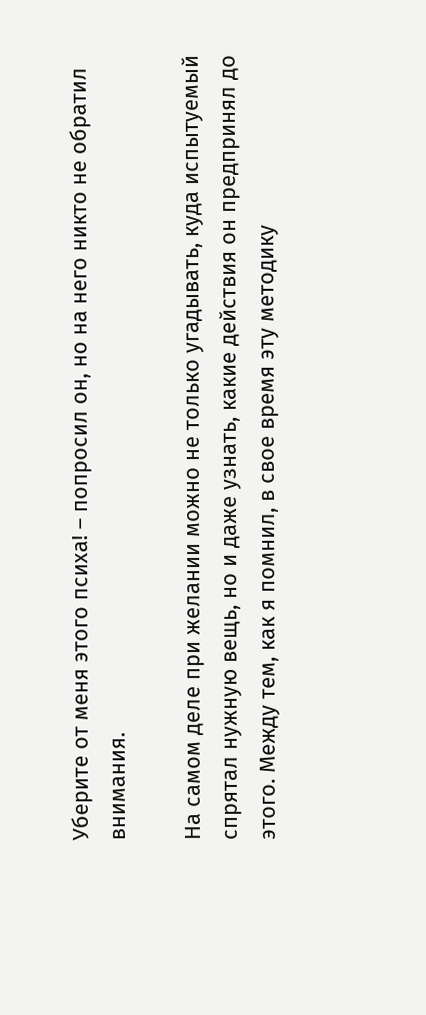Уберите от меня этого психа! – попросил он, но на него никто не обратил внимания.

На самом деле при желании можно не только угадывать, куда испытуемый спрятал нужную вещь, но и даже узнать, какие действия он предпринял до этого. Между тем, как я помнил, в свое время эту методику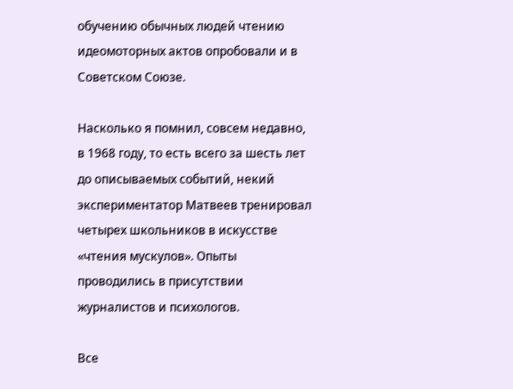обучению обычных людей чтению идеомоторных актов опробовали и в Советском Союзе.

Насколько я помнил, совсем недавно, в 1968 году, то есть всего за шесть лет до описываемых событий, некий экспериментатор Матвеев тренировал четырех школьников в искусстве «чтения мускулов». Опыты проводились в присутствии журналистов и психологов.

Все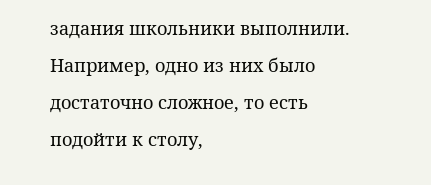задания школьники выполнили. Например, одно из них было достаточно сложное, то есть подойти к столу,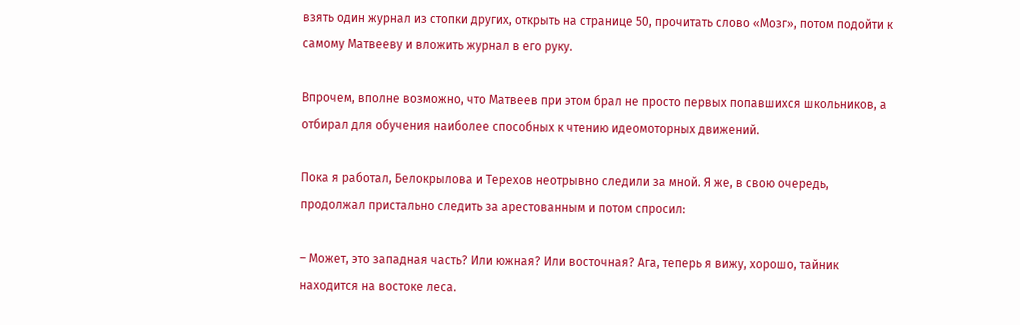взять один журнал из стопки других, открыть на странице 50, прочитать слово «Мозг», потом подойти к самому Матвееву и вложить журнал в его руку.

Впрочем, вполне возможно, что Матвеев при этом брал не просто первых попавшихся школьников, а отбирал для обучения наиболее способных к чтению идеомоторных движений.

Пока я работал, Белокрылова и Терехов неотрывно следили за мной. Я же, в свою очередь, продолжал пристально следить за арестованным и потом спросил:

– Может, это западная часть? Или южная? Или восточная? Ага, теперь я вижу, хорошо, тайник находится на востоке леса.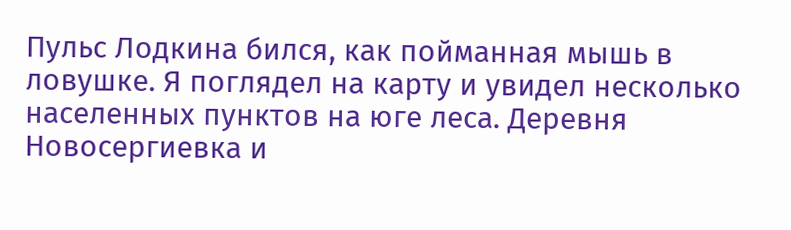Пульс Лодкина бился, как пойманная мышь в ловушке. Я поглядел на карту и увидел несколько населенных пунктов на юге леса. Деревня Новосергиевка и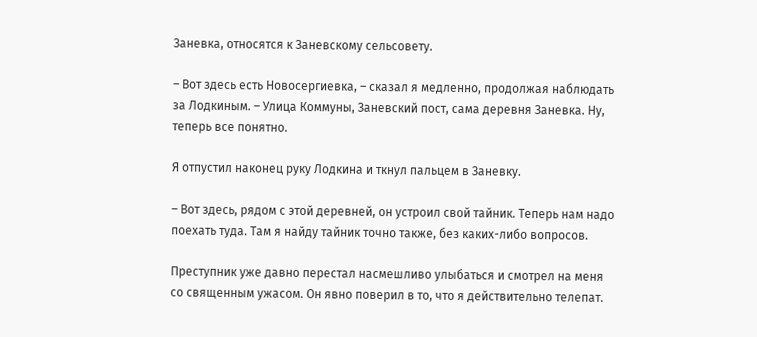Заневка, относятся к Заневскому сельсовету.

– Вот здесь есть Новосергиевка, – сказал я медленно, продолжая наблюдать за Лодкиным. – Улица Коммуны, Заневский пост, сама деревня Заневка. Ну, теперь все понятно.

Я отпустил наконец руку Лодкина и ткнул пальцем в Заневку.

– Вот здесь, рядом с этой деревней, он устроил свой тайник. Теперь нам надо поехать туда. Там я найду тайник точно также, без каких-либо вопросов.

Преступник уже давно перестал насмешливо улыбаться и смотрел на меня со священным ужасом. Он явно поверил в то, что я действительно телепат.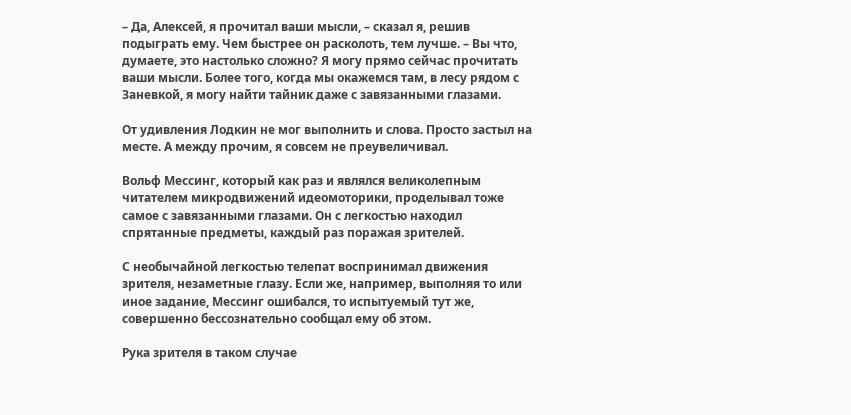– Да, Алексей, я прочитал ваши мысли, – сказал я, решив подыграть ему. Чем быстрее он расколоть, тем лучше. – Вы что, думаете, это настолько сложно? Я могу прямо сейчас прочитать ваши мысли. Более того, когда мы окажемся там, в лесу рядом с Заневкой, я могу найти тайник даже с завязанными глазами.

От удивления Лодкин не мог выполнить и слова. Просто застыл на месте. А между прочим, я совсем не преувеличивал.

Вольф Мессинг, который как раз и являлся великолепным читателем микродвижений идеомоторики, проделывал тоже самое с завязанными глазами. Он с легкостью находил спрятанные предметы, каждый раз поражая зрителей.

С необычайной легкостью телепат воспринимал движения зрителя, незаметные глазу. Если же, например, выполняя то или иное задание, Мессинг ошибался, то испытуемый тут же, совершенно бессознательно сообщал ему об этом.

Рука зрителя в таком случае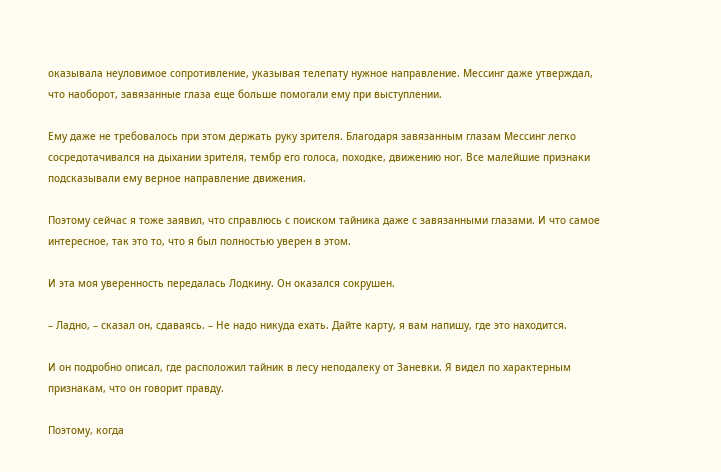оказывала неуловимое сопротивление, указывая телепату нужное направление. Мессинг даже утверждал, что наоборот, завязанные глаза еще больше помогали ему при выступлении.

Ему даже не требовалось при этом держать руку зрителя. Благодаря завязанным глазам Мессинг легко сосредотачивался на дыхании зрителя, тембр его голоса, походке, движению ног. Все малейшие признаки подсказывали ему верное направление движения.

Поэтому сейчас я тоже заявил, что справлюсь с поиском тайника даже с завязанными глазами. И что самое интересное, так это то, что я был полностью уверен в этом.

И эта моя уверенность передалась Лодкину. Он оказался сокрушен.

– Ладно, – сказал он, сдаваясь. – Не надо никуда ехать. Дайте карту, я вам напишу, где это находится.

И он подробно описал, где расположил тайник в лесу неподалеку от Заневки. Я видел по характерным признакам, что он говорит правду.

Поэтому, когда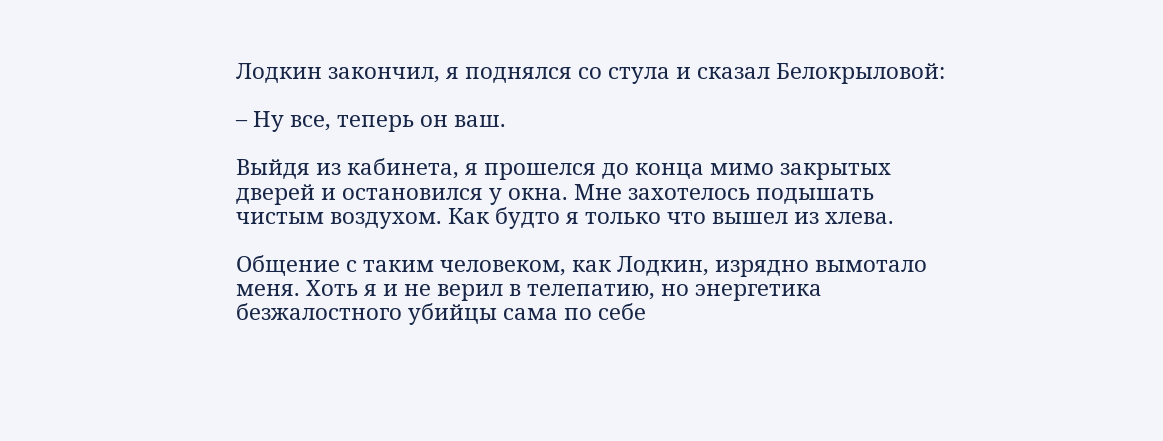Лодкин закончил, я поднялся со стула и сказал Белокрыловой:

– Ну все, теперь он ваш.

Выйдя из кабинета, я прошелся до конца мимо закрытых дверей и остановился у окна. Мне захотелось подышать чистым воздухом. Как будто я только что вышел из хлева.

Общение с таким человеком, как Лодкин, изрядно вымотало меня. Хоть я и не верил в телепатию, но энергетика безжалостного убийцы сама по себе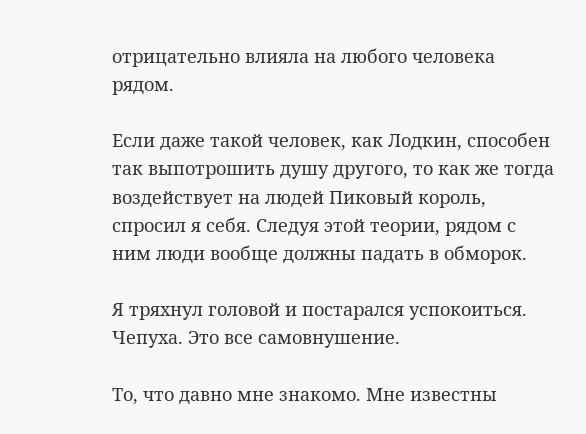отрицательно влияла на любого человека рядом.

Если даже такой человек, как Лодкин, способен так выпотрошить душу другого, то как же тогда воздействует на людей Пиковый король, спросил я себя. Следуя этой теории, рядом с ним люди вообще должны падать в обморок.

Я тряхнул головой и постарался успокоиться. Чепуха. Это все самовнушение.

То, что давно мне знакомо. Мне известны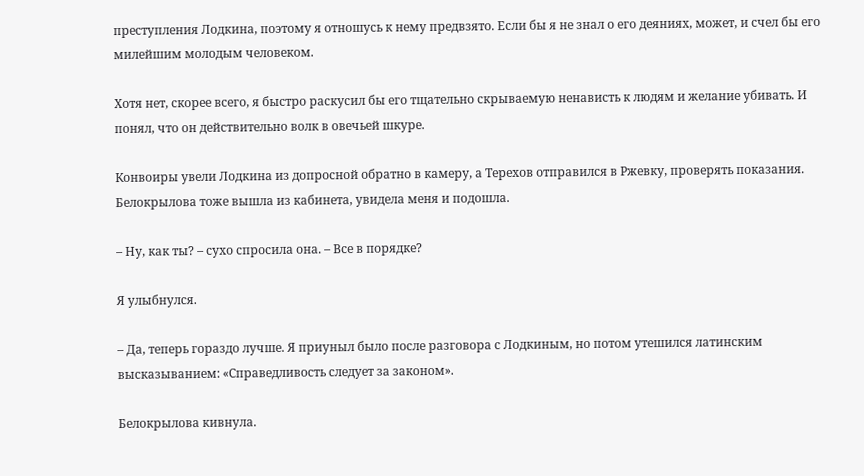преступления Лодкина, поэтому я отношусь к нему предвзято. Если бы я не знал о его деяниях, может, и счел бы его милейшим молодым человеком.

Хотя нет, скорее всего, я быстро раскусил бы его тщательно скрываемую ненависть к людям и желание убивать. И понял, что он действительно волк в овечьей шкуре.

Конвоиры увели Лодкина из допросной обратно в камеру, а Терехов отправился в Ржевку, проверять показания. Белокрылова тоже вышла из кабинета, увидела меня и подошла.

– Ну, как ты? – сухо спросила она. – Все в порядке?

Я улыбнулся.

– Да, теперь гораздо лучше. Я приуныл было после разговора с Лодкиным, но потом утешился латинским высказыванием: «Справедливость следует за законом».

Белокрылова кивнула.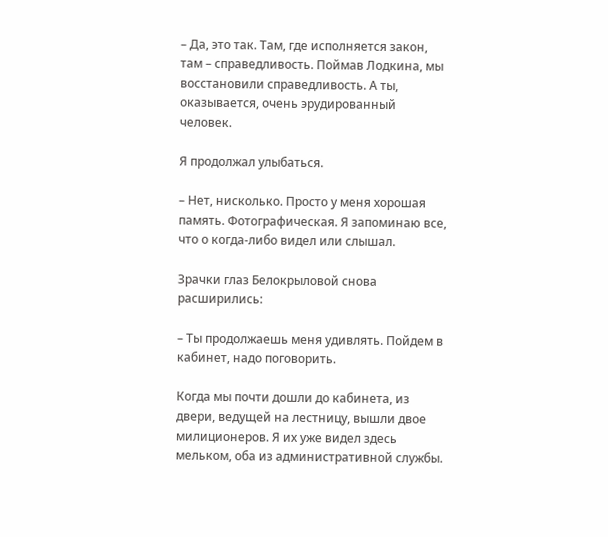– Да, это так. Там, где исполняется закон, там – справедливость. Поймав Лодкина, мы восстановили справедливость. А ты, оказывается, очень эрудированный человек.

Я продолжал улыбаться.

– Нет, нисколько. Просто у меня хорошая память. Фотографическая. Я запоминаю все, что о когда-либо видел или слышал.

Зрачки глаз Белокрыловой снова расширились:

– Ты продолжаешь меня удивлять. Пойдем в кабинет, надо поговорить.

Когда мы почти дошли до кабинета, из двери, ведущей на лестницу, вышли двое милиционеров. Я их уже видел здесь мельком, оба из административной службы.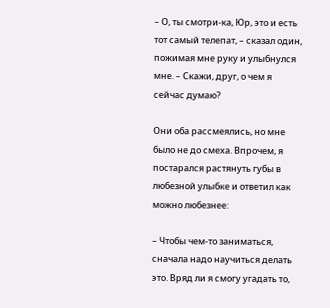– О, ты смотри-ка, Юр, это и есть тот самый телепат, – сказал один, пожимая мне руку и улыбнулся мне. – Скажи, друг, о чем я сейчас думаю?

Они оба рассмеялись, но мне было не до смеха. Впрочем, я постарался растянуть губы в любезной улыбке и ответил как можно любезнее:

– Чтобы чем-то заниматься, сначала надо научиться делать это. Вряд ли я смогу угадать то,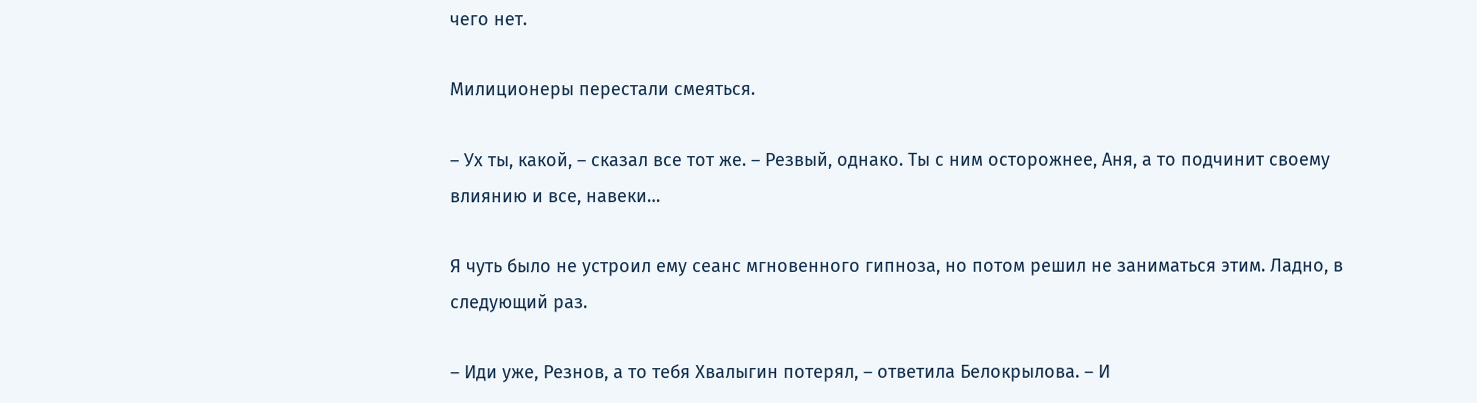чего нет.

Милиционеры перестали смеяться.

– Ух ты, какой, – сказал все тот же. – Резвый, однако. Ты с ним осторожнее, Аня, а то подчинит своему влиянию и все, навеки…

Я чуть было не устроил ему сеанс мгновенного гипноза, но потом решил не заниматься этим. Ладно, в следующий раз.

– Иди уже, Резнов, а то тебя Хвалыгин потерял, – ответила Белокрылова. – И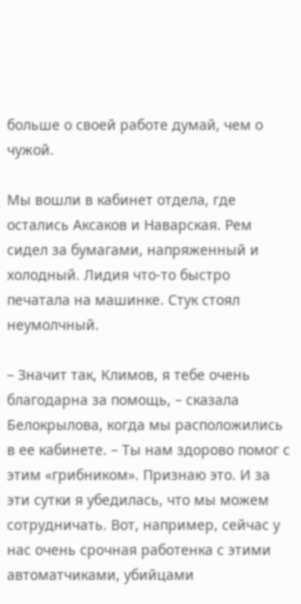больше о своей работе думай, чем о чужой.

Мы вошли в кабинет отдела, где остались Аксаков и Наварская. Рем сидел за бумагами, напряженный и холодный. Лидия что-то быстро печатала на машинке. Стук стоял неумолчный.

– Значит так, Климов, я тебе очень благодарна за помощь, – сказала Белокрылова, когда мы расположились в ее кабинете. – Ты нам здорово помог с этим «грибником». Признаю это. И за эти сутки я убедилась, что мы можем сотрудничать. Вот, например, сейчас у нас очень срочная работенка с этими автоматчиками, убийцами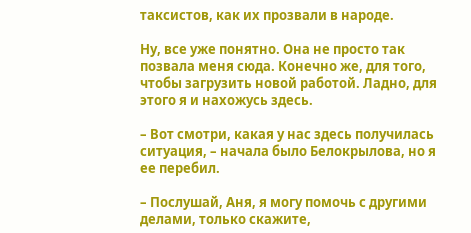таксистов, как их прозвали в народе.

Ну, все уже понятно. Она не просто так позвала меня сюда. Конечно же, для того, чтобы загрузить новой работой. Ладно, для этого я и нахожусь здесь.

– Вот смотри, какая у нас здесь получилась ситуация, – начала было Белокрылова, но я ее перебил.

– Послушай, Аня, я могу помочь с другими делами, только скажите,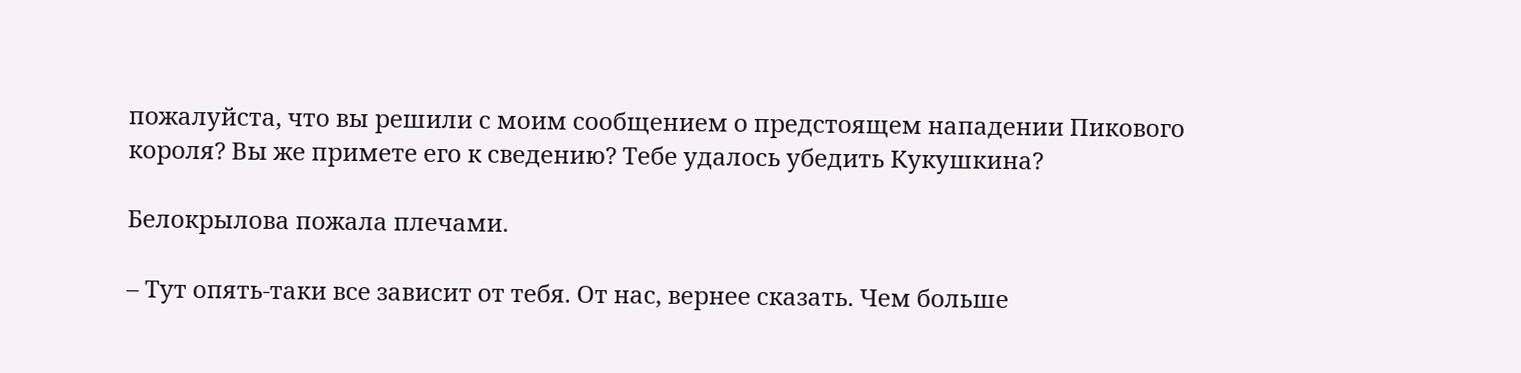пожалуйста, что вы решили с моим сообщением о предстоящем нападении Пикового короля? Вы же примете его к сведению? Тебе удалось убедить Кукушкина?

Белокрылова пожала плечами.

– Тут опять-таки все зависит от тебя. От нас, вернее сказать. Чем больше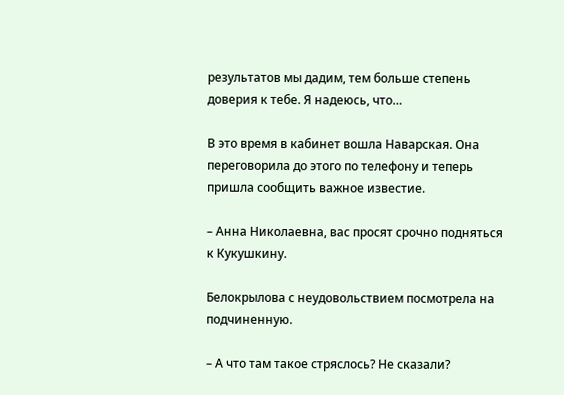результатов мы дадим, тем больше степень доверия к тебе. Я надеюсь, что…

В это время в кабинет вошла Наварская. Она переговорила до этого по телефону и теперь пришла сообщить важное известие.

– Анна Николаевна, вас просят срочно подняться к Кукушкину.

Белокрылова с неудовольствием посмотрела на подчиненную.

– А что там такое стряслось? Не сказали?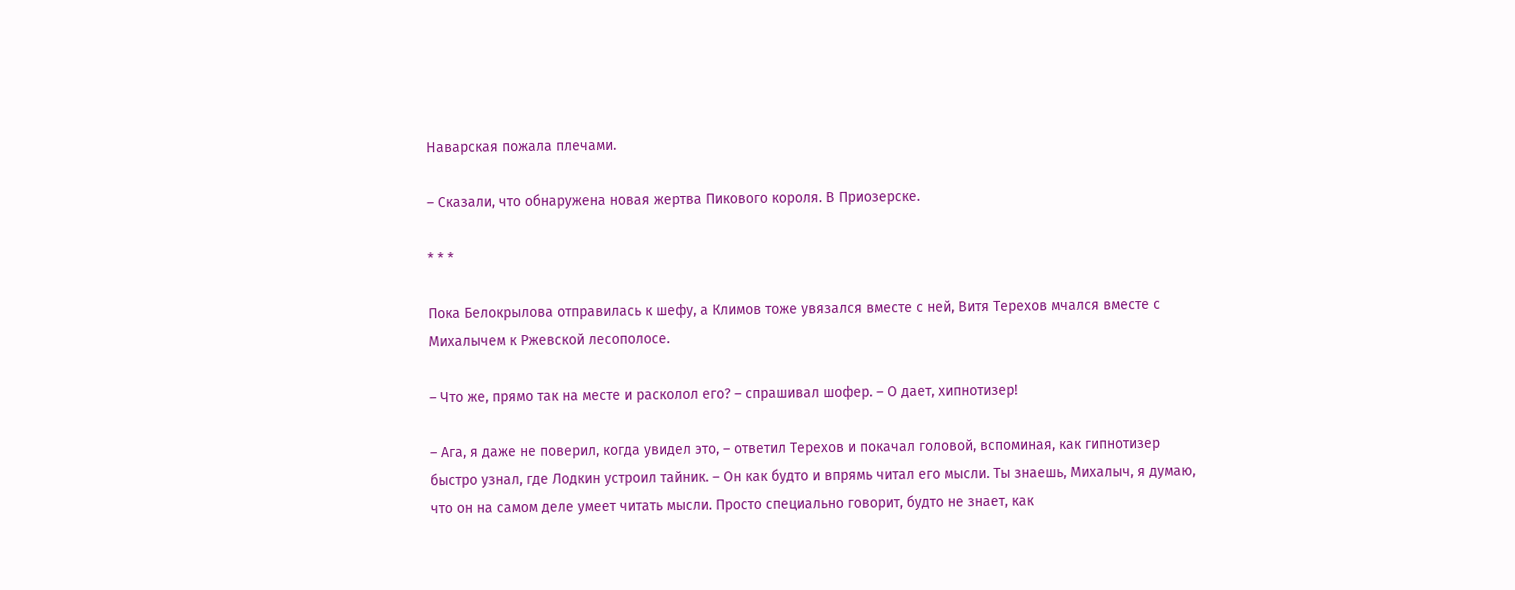Наварская пожала плечами.

– Сказали, что обнаружена новая жертва Пикового короля. В Приозерске.

* * *

Пока Белокрылова отправилась к шефу, а Климов тоже увязался вместе с ней, Витя Терехов мчался вместе с Михалычем к Ржевской лесополосе.

– Что же, прямо так на месте и расколол его? – спрашивал шофер. – О дает, хипнотизер!

– Ага, я даже не поверил, когда увидел это, – ответил Терехов и покачал головой, вспоминая, как гипнотизер быстро узнал, где Лодкин устроил тайник. – Он как будто и впрямь читал его мысли. Ты знаешь, Михалыч, я думаю, что он на самом деле умеет читать мысли. Просто специально говорит, будто не знает, как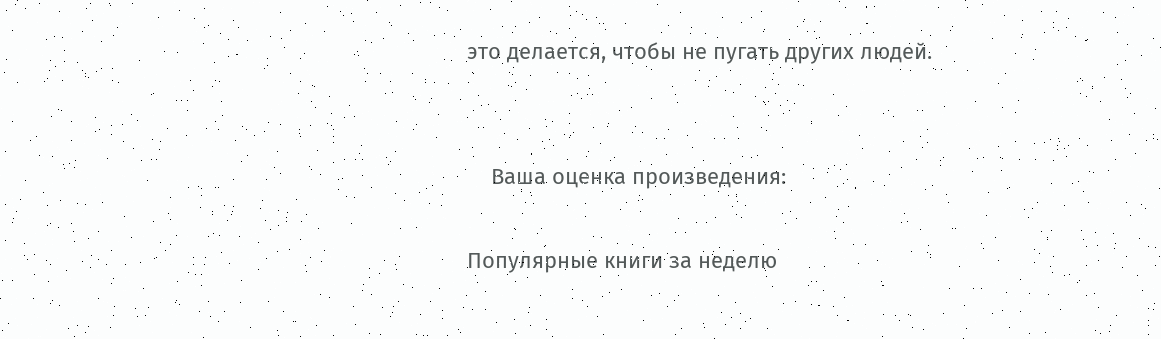это делается, чтобы не пугать других людей.


    Ваша оценка произведения:

Популярные книги за неделю